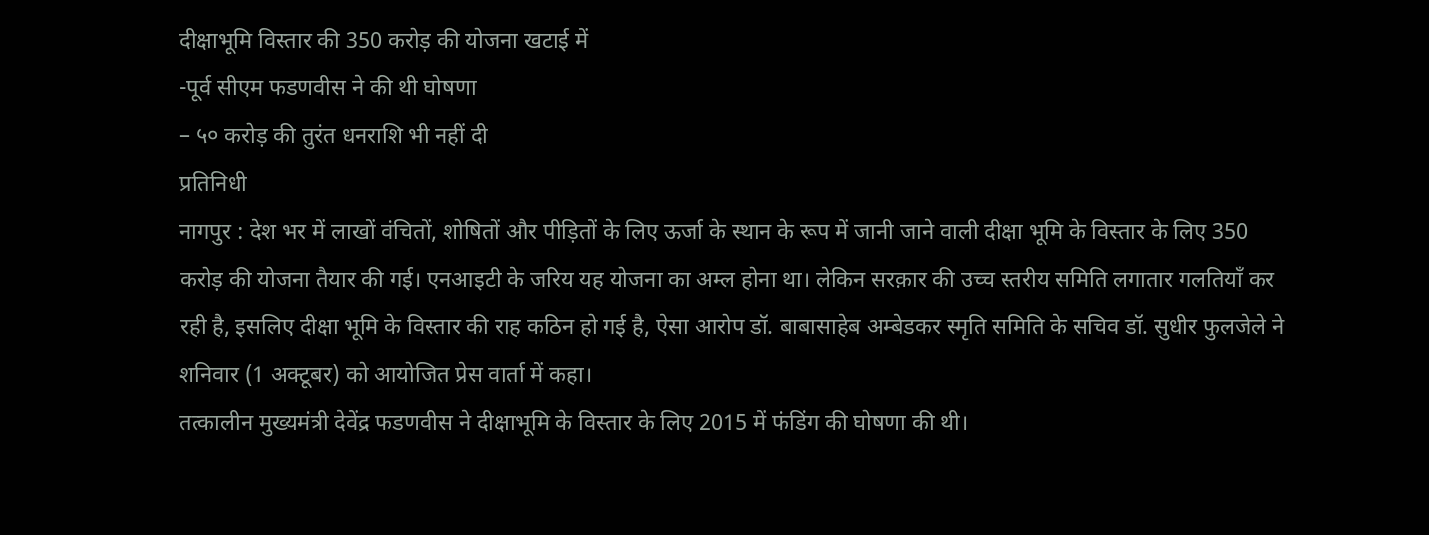दीक्षाभूमि विस्तार की 350 करोड़ की योजना खटाई में
-पूर्व सीएम फडणवीस ने की थी घोषणा
– ५० करोड़ की तुरंत धनराशि भी नहीं दी
प्रतिनिधी
नागपुर : देश भर में लाखों वंचितों, शोषितों और पीड़ितों के लिए ऊर्जा के स्थान के रूप में जानी जाने वाली दीक्षा भूमि के विस्तार के लिए 350 करोड़ की योजना तैयार की गई। एनआइटी के जरिय यह योजना का अम्ल होना था। लेकिन सरक़ार की उच्च स्तरीय समिति लगातार गलतियाँ कर रही है, इसलिए दीक्षा भूमि के विस्तार की राह कठिन हो गई है, ऐसा आरोप डॉ. बाबासाहेब अम्बेडकर स्मृति समिति के सचिव डॉ. सुधीर फुलजेले ने शनिवार (1 अक्टूबर) को आयोजित प्रेस वार्ता में कहा।
तत्कालीन मुख्यमंत्री देवेंद्र फडणवीस ने दीक्षाभूमि के विस्तार के लिए 2015 में फंडिंग की घोषणा की थी।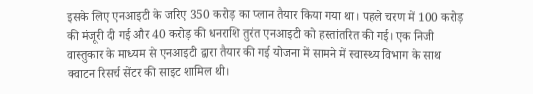इसके लिए एनआइटी के जरिए 350 करोड़ का प्लान तैयार किया गया था। पहले चरण में 100 करोड़ की मंजूरी दी गई और 40 करोड़ की धनराशि तुरंत एनआइटी को हस्तांतरित की गई। एक निजी वास्तुकार के माध्यम से एनआइटी द्वारा तैयार की गई योजना में सामने में स्वास्थ्य विभाग के साथ क्वाटन रिसर्च सेंटर की साइट शामिल थी।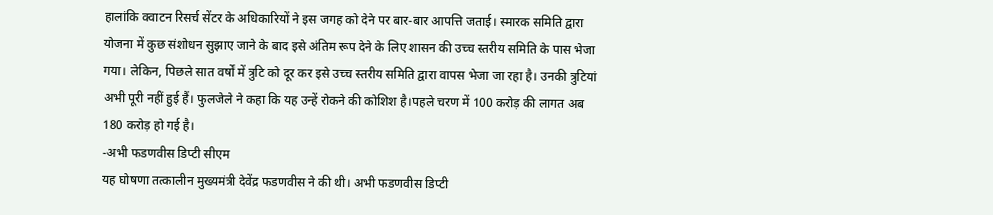हालांकि क्वाटन रिसर्च सेंटर के अधिकारियों ने इस जगह को देने पर बार-बार आपत्ति जताई। स्मारक समिति द्वारा योजना में कुछ संशोधन सुझाए जाने के बाद इसे अंतिम रूप देने के लिए शासन की उच्च स्तरीय समिति के पास भेजा गया। लेकिन, पिछले सात वर्षों में त्रुटि को दूर कर इसे उच्च स्तरीय समिति द्वारा वापस भेजा जा रहा है। उनकी त्रुटियां अभी पूरी नहीं हुई हैं। फुलजेले ने कहा कि यह उन्हें रोकने की कोशिश है।पहले चरण में 100 करोड़ की लागत अब 180 करोड़ हो गई है।
-अभी फडणवीस डिप्टी सीएम
यह घोषणा तत्कालीन मुख्यमंत्री देवेंद्र फडणवीस ने की थी। अभी फडणवीस डिप्टी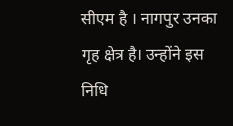सीएम है । नागपुर उनका गृह क्षेत्र है। उन्होंने इस निधि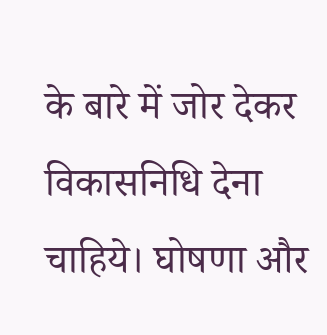के बारे में जोर देकर विकासनिधि देना चाहिये। घोषणा और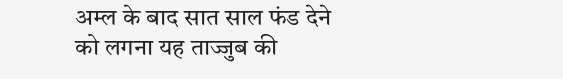अम्ल के बाद सात साल फंड देने को लगना यह ताज्जुब की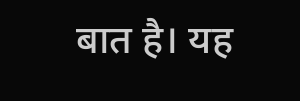बात है। यह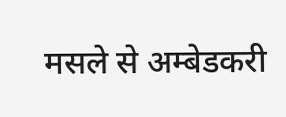मसले से अम्बेडकरी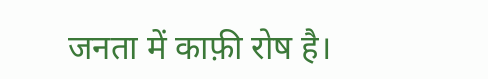जनता में काफ़ी रोष है।